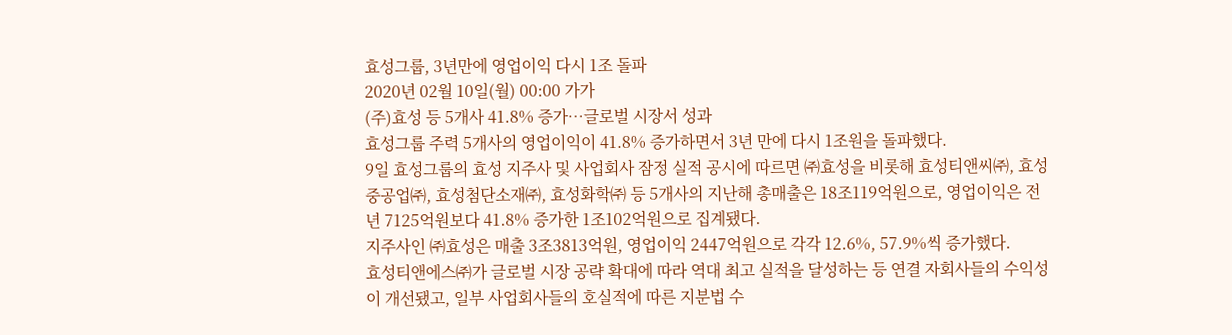효성그룹, 3년만에 영업이익 다시 1조 돌파
2020년 02월 10일(월) 00:00 가가
(주)효성 등 5개사 41.8% 증가…글로벌 시장서 성과
효성그룹 주력 5개사의 영업이익이 41.8% 증가하면서 3년 만에 다시 1조원을 돌파했다.
9일 효성그룹의 효성 지주사 및 사업회사 잠정 실적 공시에 따르면 ㈜효성을 비롯해 효성티앤씨㈜, 효성중공업㈜, 효성첨단소재㈜, 효성화학㈜ 등 5개사의 지난해 총매출은 18조119억원으로, 영업이익은 전년 7125억원보다 41.8% 증가한 1조102억원으로 집계됐다.
지주사인 ㈜효성은 매출 3조3813억원, 영업이익 2447억원으로 각각 12.6%, 57.9%씩 증가했다.
효성티앤에스㈜가 글로벌 시장 공략 확대에 따라 역대 최고 실적을 달성하는 등 연결 자회사들의 수익성이 개선됐고, 일부 사업회사들의 호실적에 따른 지분법 수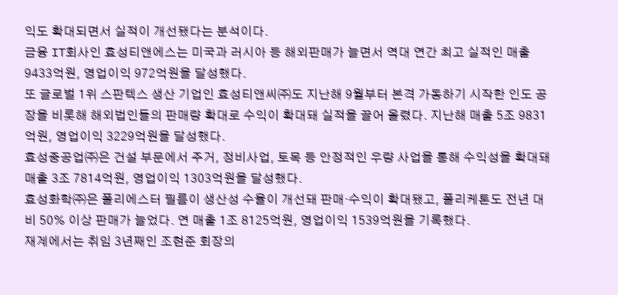익도 확대되면서 실적이 개선됐다는 분석이다.
금융 IT회사인 효성티앤에스는 미국과 러시아 등 해외판매가 늘면서 역대 연간 최고 실적인 매출 9433억원, 영업이익 972억원을 달성했다.
또 글로벌 1위 스판텍스 생산 기업인 효성티앤씨㈜도 지난해 9월부터 본격 가동하기 시작한 인도 공장을 비롯해 해외법인들의 판매량 확대로 수익이 확대돼 실적을 끌어 올렸다. 지난해 매출 5조 9831억원, 영업이익 3229억원을 달성했다.
효성중공업㈜은 건설 부문에서 주거, 정비사업, 토목 등 안정적인 우량 사업을 통해 수익성을 확대돼 매출 3조 7814억원, 영업이익 1303억원을 달성했다.
효성화학㈜은 폴리에스터 필름이 생산성 수율이 개선돼 판매·수익이 확대됐고, 폴리케톤도 전년 대비 50% 이상 판매가 늘었다. 연 매출 1조 8125억원, 영업이익 1539억원을 기록했다.
재계에서는 취임 3년째인 조현준 회장의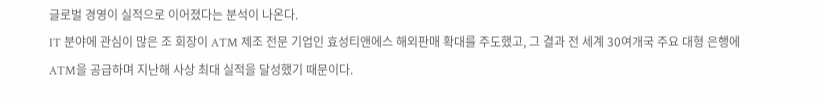글로벌 경영이 실적으로 이어졌다는 분석이 나온다.
IT 분야에 관심이 많은 조 회장이 ATM 제조 전문 기업인 효성티앤에스 해외판매 확대를 주도했고, 그 결과 전 세계 30여개국 주요 대형 은행에 ATM을 공급하며 지난해 사상 최대 실적을 달성했기 때문이다.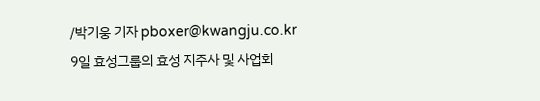/박기웅 기자 pboxer@kwangju.co.kr
9일 효성그룹의 효성 지주사 및 사업회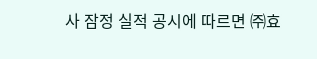사 잠정 실적 공시에 따르면 ㈜효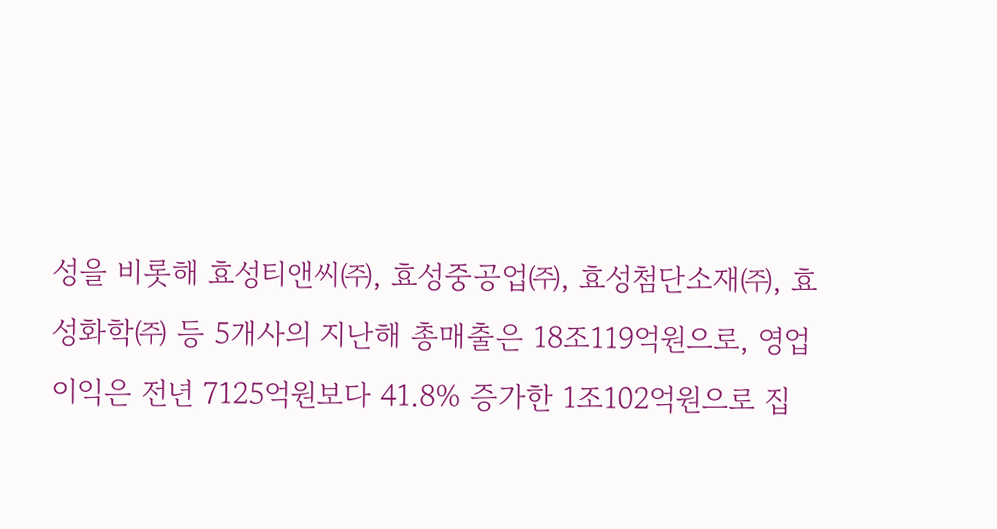성을 비롯해 효성티앤씨㈜, 효성중공업㈜, 효성첨단소재㈜, 효성화학㈜ 등 5개사의 지난해 총매출은 18조119억원으로, 영업이익은 전년 7125억원보다 41.8% 증가한 1조102억원으로 집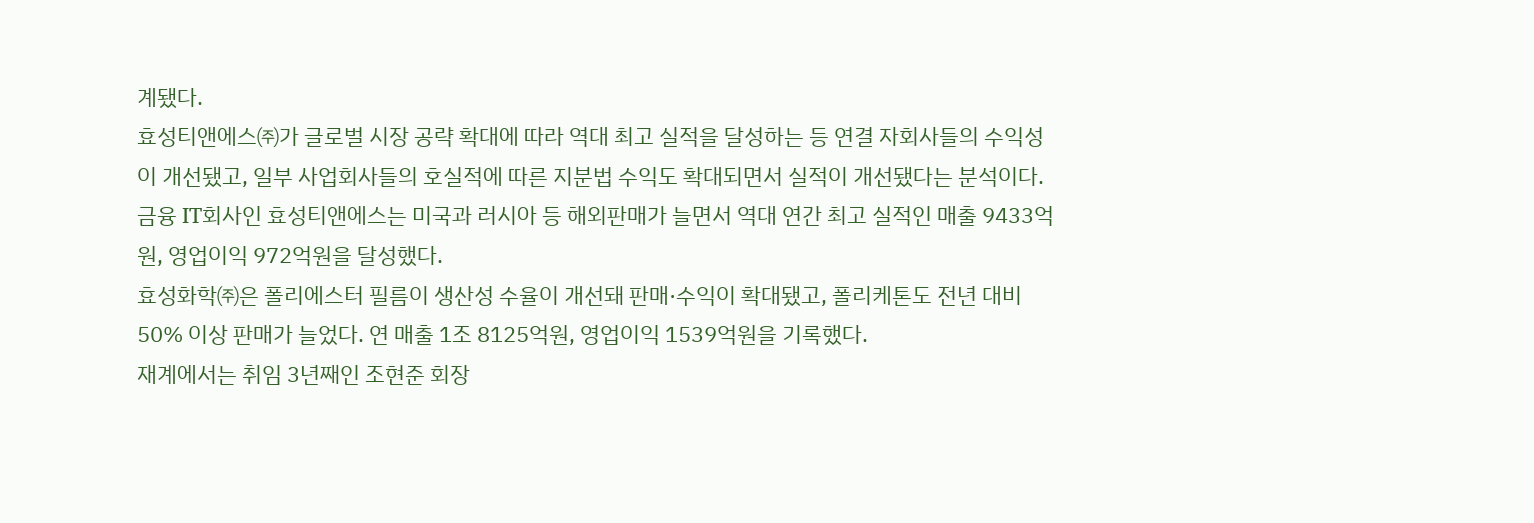계됐다.
효성티앤에스㈜가 글로벌 시장 공략 확대에 따라 역대 최고 실적을 달성하는 등 연결 자회사들의 수익성이 개선됐고, 일부 사업회사들의 호실적에 따른 지분법 수익도 확대되면서 실적이 개선됐다는 분석이다.
금융 IT회사인 효성티앤에스는 미국과 러시아 등 해외판매가 늘면서 역대 연간 최고 실적인 매출 9433억원, 영업이익 972억원을 달성했다.
효성화학㈜은 폴리에스터 필름이 생산성 수율이 개선돼 판매·수익이 확대됐고, 폴리케톤도 전년 대비 50% 이상 판매가 늘었다. 연 매출 1조 8125억원, 영업이익 1539억원을 기록했다.
재계에서는 취임 3년째인 조현준 회장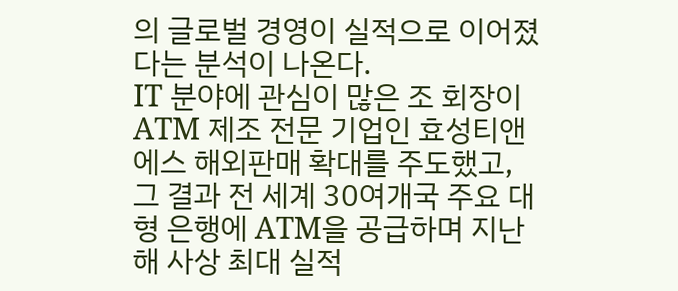의 글로벌 경영이 실적으로 이어졌다는 분석이 나온다.
IT 분야에 관심이 많은 조 회장이 ATM 제조 전문 기업인 효성티앤에스 해외판매 확대를 주도했고, 그 결과 전 세계 30여개국 주요 대형 은행에 ATM을 공급하며 지난해 사상 최대 실적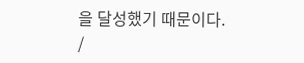을 달성했기 때문이다.
/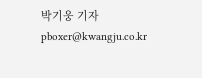박기웅 기자 pboxer@kwangju.co.kr